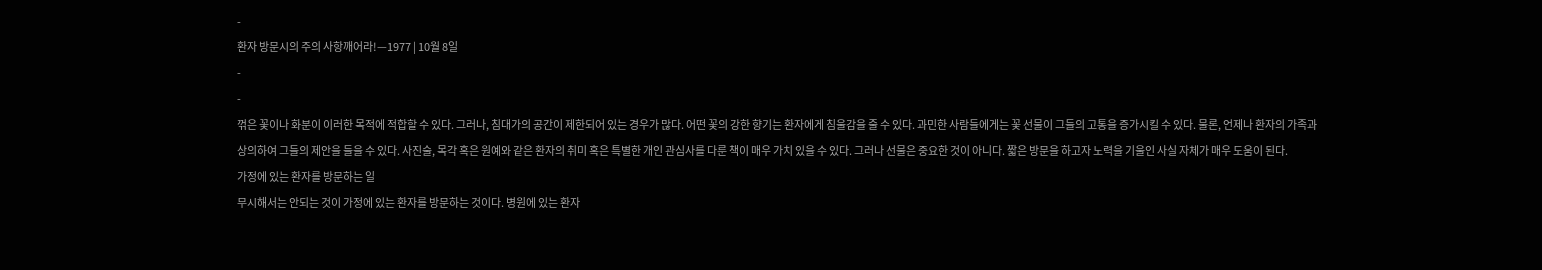-
환자 방문시의 주의 사항깨어라!—1977 | 10월 8일
-
-
꺾은 꽃이나 화분이 이러한 목적에 적합할 수 있다. 그러나, 침대가의 공간이 제한되어 있는 경우가 많다. 어떤 꽃의 강한 향기는 환자에게 침울감을 줄 수 있다. 과민한 사람들에게는 꽃 선물이 그들의 고통을 증가시킬 수 있다. 물론, 언제나 환자의 가족과 상의하여 그들의 제안을 들을 수 있다. 사진술, 목각 혹은 원예와 같은 환자의 취미 혹은 특별한 개인 관심사를 다룬 책이 매우 가치 있을 수 있다. 그러나 선물은 중요한 것이 아니다. 짧은 방문을 하고자 노력을 기울인 사실 자체가 매우 도움이 된다.
가정에 있는 환자를 방문하는 일
무시해서는 안되는 것이 가정에 있는 환자를 방문하는 것이다. 병원에 있는 환자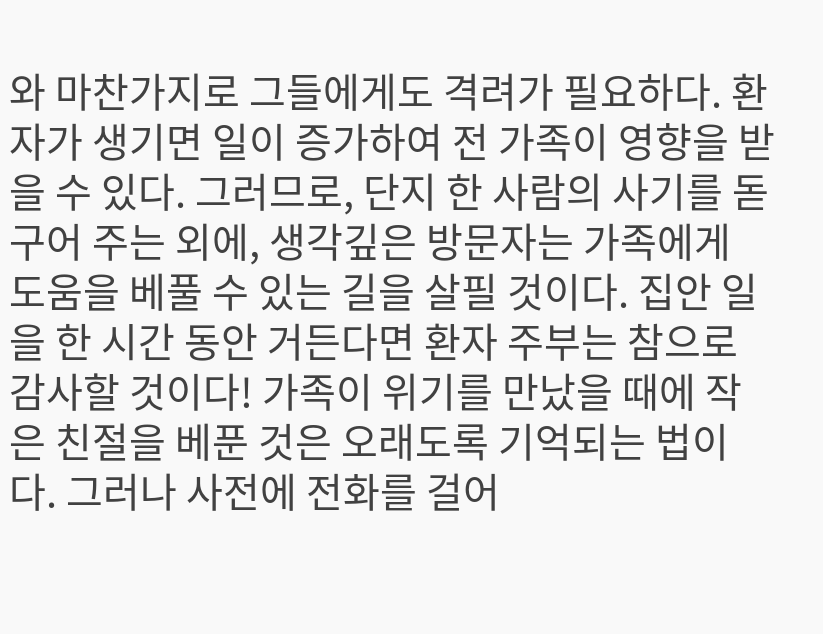와 마찬가지로 그들에게도 격려가 필요하다. 환자가 생기면 일이 증가하여 전 가족이 영향을 받을 수 있다. 그러므로, 단지 한 사람의 사기를 돋구어 주는 외에, 생각깊은 방문자는 가족에게 도움을 베풀 수 있는 길을 살필 것이다. 집안 일을 한 시간 동안 거든다면 환자 주부는 참으로 감사할 것이다! 가족이 위기를 만났을 때에 작은 친절을 베푼 것은 오래도록 기억되는 법이다. 그러나 사전에 전화를 걸어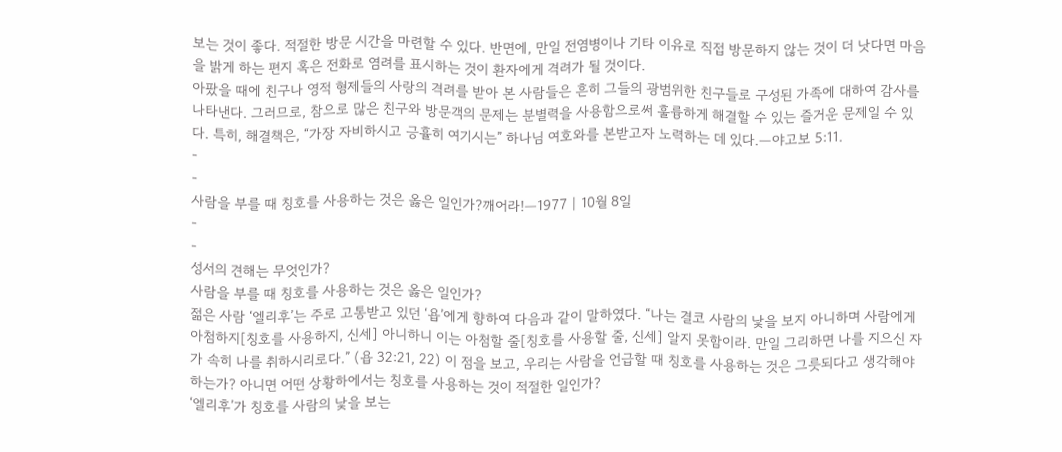보는 것이 좋다. 적절한 방문 시간을 마련할 수 있다. 반면에, 만일 전염병이나 기타 이유로 직접 방문하지 않는 것이 더 낫다면 마음을 밝게 하는 편지 혹은 전화로 염려를 표시하는 것이 환자에게 격려가 될 것이다.
아팠을 때에 친구나 영적 형제들의 사랑의 격려를 받아 본 사람들은 흔히 그들의 광범위한 친구들로 구성된 가족에 대하여 감사를 나타낸다. 그러므로, 참으로 많은 친구와 방문객의 문제는 분별력을 사용함으로써 훌륭하게 해결할 수 있는 즐거운 문제일 수 있다. 특히, 해결책은, “가장 자비하시고 긍휼히 여기시는” 하나님 여호와를 본받고자 노력하는 데 있다.—야고보 5:11.
-
-
사람을 부를 때 칭호를 사용하는 것은 옳은 일인가?깨어라!—1977 | 10월 8일
-
-
성서의 견해는 무엇인가?
사람을 부를 때 칭호를 사용하는 것은 옳은 일인가?
젊은 사람 ‘엘리후’는 주로 고통받고 있던 ‘욥’에게 향하여 다음과 같이 말하였다. “나는 결코 사람의 낯을 보지 아니하며 사람에게 아첨하지[칭호를 사용하지, 신세] 아니하니 이는 아첨할 줄[칭호를 사용할 줄, 신세] 알지 못함이라. 만일 그리하면 나를 지으신 자가 속히 나를 취하시리로다.” (욥 32:21, 22) 이 점을 보고, 우리는 사람을 언급할 때 칭호를 사용하는 것은 그릇되다고 생각해야 하는가? 아니면 어떤 상황하에서는 칭호를 사용하는 것이 적절한 일인가?
‘엘리후’가 칭호를 사람의 낯을 보는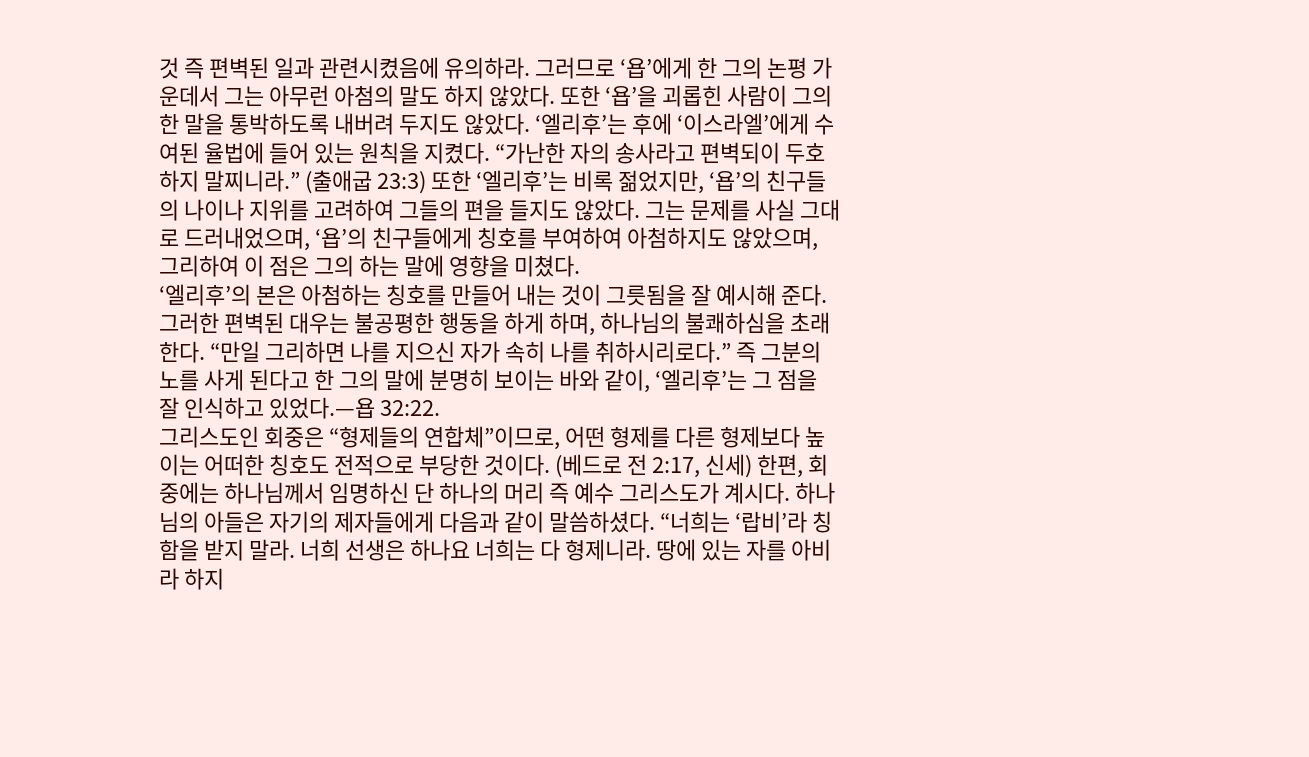것 즉 편벽된 일과 관련시켰음에 유의하라. 그러므로 ‘욥’에게 한 그의 논평 가운데서 그는 아무런 아첨의 말도 하지 않았다. 또한 ‘욥’을 괴롭힌 사람이 그의 한 말을 통박하도록 내버려 두지도 않았다. ‘엘리후’는 후에 ‘이스라엘’에게 수여된 율법에 들어 있는 원칙을 지켰다. “가난한 자의 송사라고 편벽되이 두호하지 말찌니라.” (출애굽 23:3) 또한 ‘엘리후’는 비록 젊었지만, ‘욥’의 친구들의 나이나 지위를 고려하여 그들의 편을 들지도 않았다. 그는 문제를 사실 그대로 드러내었으며, ‘욥’의 친구들에게 칭호를 부여하여 아첨하지도 않았으며, 그리하여 이 점은 그의 하는 말에 영향을 미쳤다.
‘엘리후’의 본은 아첨하는 칭호를 만들어 내는 것이 그릇됨을 잘 예시해 준다. 그러한 편벽된 대우는 불공평한 행동을 하게 하며, 하나님의 불쾌하심을 초래한다. “만일 그리하면 나를 지으신 자가 속히 나를 취하시리로다.” 즉 그분의 노를 사게 된다고 한 그의 말에 분명히 보이는 바와 같이, ‘엘리후’는 그 점을 잘 인식하고 있었다.—욥 32:22.
그리스도인 회중은 “형제들의 연합체”이므로, 어떤 형제를 다른 형제보다 높이는 어떠한 칭호도 전적으로 부당한 것이다. (베드로 전 2:17, 신세) 한편, 회중에는 하나님께서 임명하신 단 하나의 머리 즉 예수 그리스도가 계시다. 하나님의 아들은 자기의 제자들에게 다음과 같이 말씀하셨다. “너희는 ‘랍비’라 칭함을 받지 말라. 너희 선생은 하나요 너희는 다 형제니라. 땅에 있는 자를 아비라 하지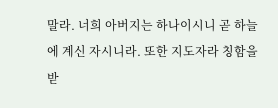말라. 너희 아버지는 하나이시니 곧 하늘에 계신 자시니라. 또한 지도자라 칭함을 받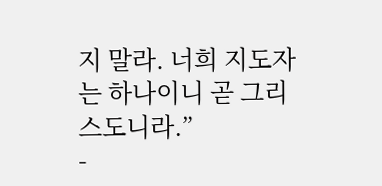지 말라. 너희 지도자는 하나이니 곧 그리스도니라.”
-